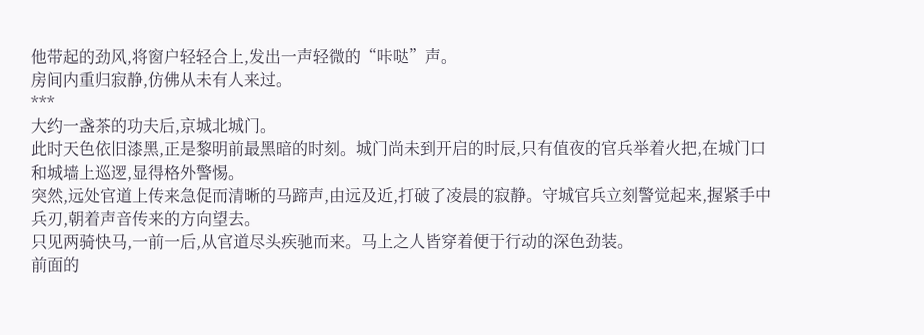他带起的劲风,将窗户轻轻合上,发出一声轻微的“咔哒”声。
房间内重归寂静,仿佛从未有人来过。
***
大约一盏茶的功夫后,京城北城门。
此时天色依旧漆黑,正是黎明前最黑暗的时刻。城门尚未到开启的时辰,只有值夜的官兵举着火把,在城门口和城墙上巡逻,显得格外警惕。
突然,远处官道上传来急促而清晰的马蹄声,由远及近,打破了凌晨的寂静。守城官兵立刻警觉起来,握紧手中兵刃,朝着声音传来的方向望去。
只见两骑快马,一前一后,从官道尽头疾驰而来。马上之人皆穿着便于行动的深色劲装。
前面的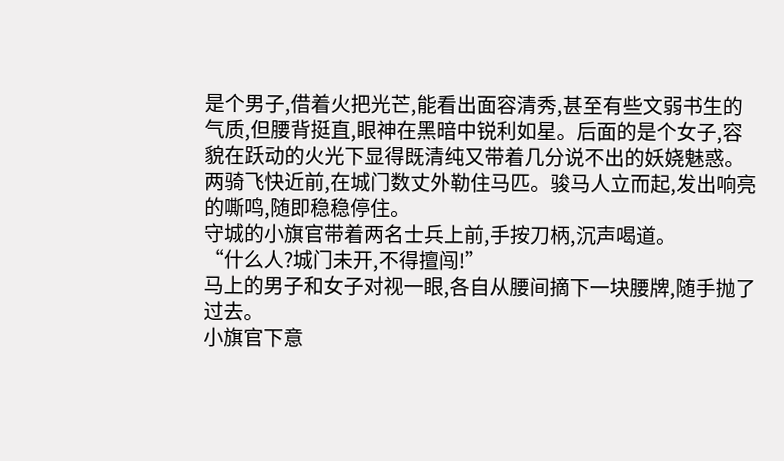是个男子,借着火把光芒,能看出面容清秀,甚至有些文弱书生的气质,但腰背挺直,眼神在黑暗中锐利如星。后面的是个女子,容貌在跃动的火光下显得既清纯又带着几分说不出的妖娆魅惑。
两骑飞快近前,在城门数丈外勒住马匹。骏马人立而起,发出响亮的嘶鸣,随即稳稳停住。
守城的小旗官带着两名士兵上前,手按刀柄,沉声喝道。
“什么人?城门未开,不得擅闯!”
马上的男子和女子对视一眼,各自从腰间摘下一块腰牌,随手抛了过去。
小旗官下意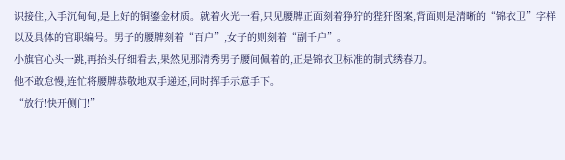识接住,入手沉甸甸,是上好的铜鎏金材质。就着火光一看,只见腰牌正面刻着狰狞的狴犴图案,背面则是清晰的“锦衣卫”字样以及具体的官职编号。男子的腰牌刻着“百户”,女子的则刻着“副千户”。
小旗官心头一跳,再抬头仔细看去,果然见那清秀男子腰间佩着的,正是锦衣卫标准的制式绣春刀。
他不敢怠慢,连忙将腰牌恭敬地双手递还,同时挥手示意手下。
“放行!快开侧门!”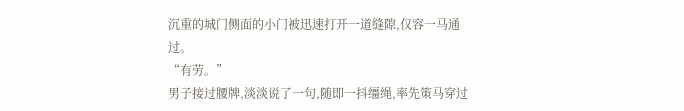沉重的城门侧面的小门被迅速打开一道缝隙,仅容一马通过。
“有劳。”
男子接过腰牌,淡淡说了一句,随即一抖缰绳,率先策马穿过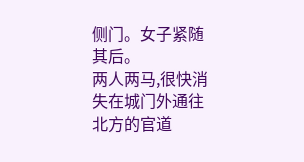侧门。女子紧随其后。
两人两马,很快消失在城门外通往北方的官道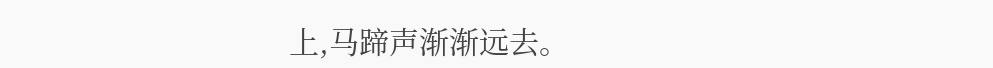上,马蹄声渐渐远去。